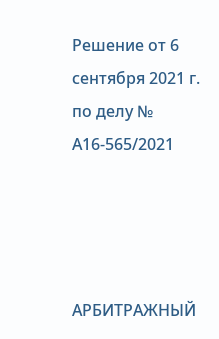Решение от 6 сентября 2021 г. по делу № А16-565/2021




АРБИТРАЖНЫЙ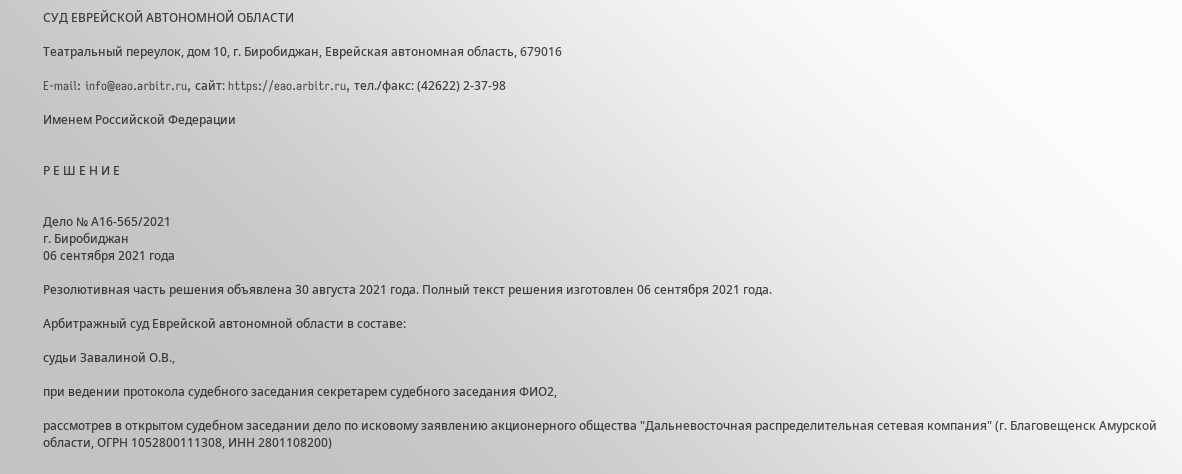СУД ЕВРЕЙСКОЙ АВТОНОМНОЙ ОБЛАСТИ

Театральный переулок, дом 10, г. Биробиджан, Еврейская автономная область, 679016

E-mail: info@eao.arbitr.ru, сайт: https://eao.arbitr.ru, тел./факс: (42622) 2-37-98

Именем Российской Федерации


Р Е Ш Е Н И Е


Дело № А16-565/2021
г. Биробиджан
06 сентября 2021 года

Резолютивная часть решения объявлена 30 августа 2021 года. Полный текст решения изготовлен 06 сентября 2021 года.

Арбитражный суд Еврейской автономной области в составе:

судьи Завалиной О.В.,

при ведении протокола судебного заседания секретарем судебного заседания ФИО2,

рассмотрев в открытом судебном заседании дело по исковому заявлению акционерного общества "Дальневосточная распределительная сетевая компания" (г. Благовещенск Амурской области, ОГРН 1052800111308, ИНН 2801108200)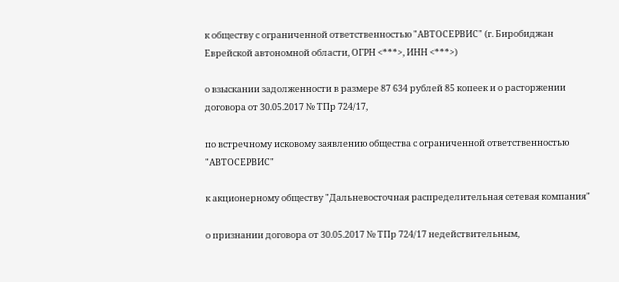к обществу с ограниченной ответственностью "АВТОСЕРВИС" (г. Биробиджан Еврейской автономной области, ОГРН <***>, ИНН <***>)

о взыскании задолженности в размере 87 634 рублей 85 копеек и о расторжении договора от 30.05.2017 № ТПр 724/17,

по встречному исковому заявлению общества с ограниченной ответственностью "АВТОСЕРВИС"

к акционерному обществу "Дальневосточная распределительная сетевая компания"

о признании договора от 30.05.2017 № ТПр 724/17 недействительным,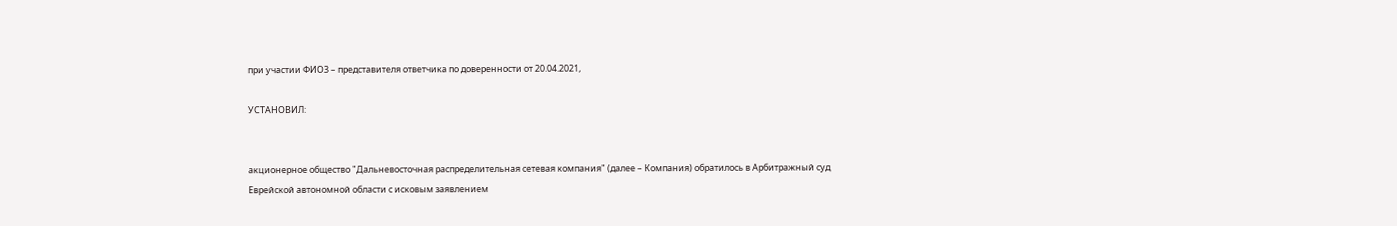при участии ФИО3 – представителя ответчика по доверенности от 20.04.2021,

УСТАНОВИЛ:


акционерное общество "Дальневосточная распределительная сетевая компания" (далее – Компания) обратилось в Арбитражный суд Еврейской автономной области с исковым заявлением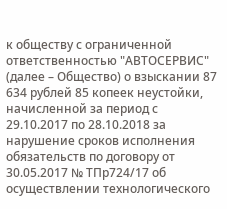к обществу с ограниченной ответственностью "АВТОСЕРВИС" (далее – Общество) о взыскании 87 634 рублей 85 копеек неустойки, начисленной за период с 29.10.2017 по 28.10.2018 за нарушение сроков исполнения обязательств по договору от 30.05.2017 № ТПр724/17 об осуществлении технологического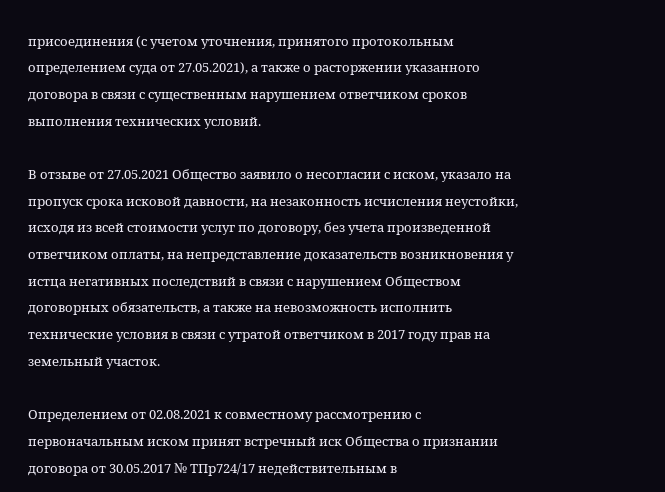присоединения (с учетом уточнения, принятого протокольным определением суда от 27.05.2021), а также о расторжении указанного договора в связи с существенным нарушением ответчиком сроков выполнения технических условий.

В отзыве от 27.05.2021 Общество заявило о несогласии с иском, указало на пропуск срока исковой давности, на незаконность исчисления неустойки, исходя из всей стоимости услуг по договору, без учета произведенной ответчиком оплаты, на непредставление доказательств возникновения у истца негативных последствий в связи с нарушением Обществом договорных обязательств, а также на невозможность исполнить технические условия в связи с утратой ответчиком в 2017 году прав на земельный участок.

Определением от 02.08.2021 к совместному рассмотрению с первоначальным иском принят встречный иск Общества о признании договора от 30.05.2017 № ТПр724/17 недействительным в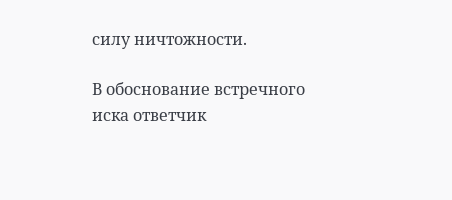силу ничтожности.

В обоснование встречного иска ответчик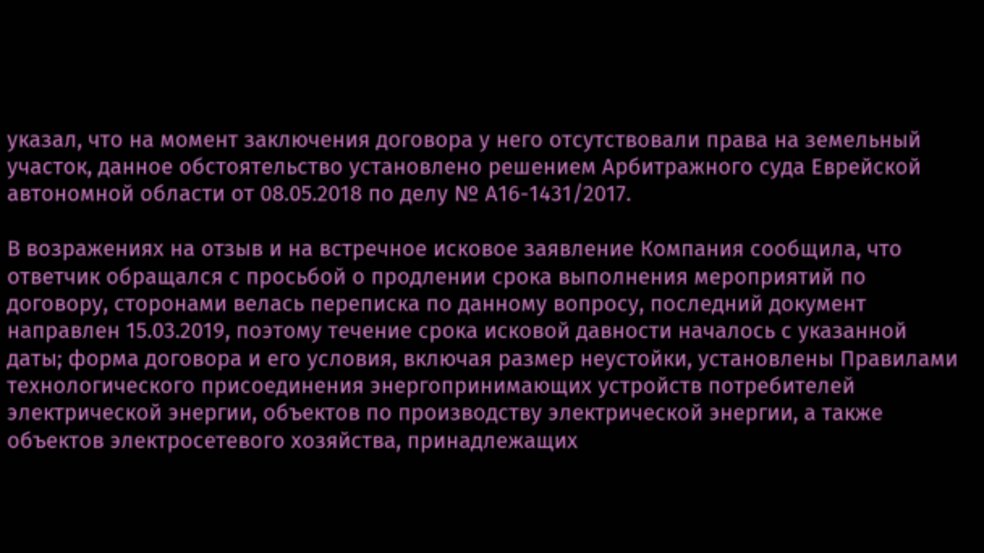указал, что на момент заключения договора у него отсутствовали права на земельный участок, данное обстоятельство установлено решением Арбитражного суда Еврейской автономной области от 08.05.2018 по делу № А16-1431/2017.

В возражениях на отзыв и на встречное исковое заявление Компания сообщила, что ответчик обращался с просьбой о продлении срока выполнения мероприятий по договору, сторонами велась переписка по данному вопросу, последний документ направлен 15.03.2019, поэтому течение срока исковой давности началось с указанной даты; форма договора и его условия, включая размер неустойки, установлены Правилами технологического присоединения энергопринимающих устройств потребителей электрической энергии, объектов по производству электрической энергии, а также объектов электросетевого хозяйства, принадлежащих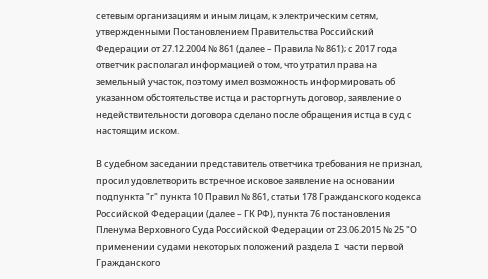сетевым организациям и иным лицам, к электрическим сетям, утвержденными Постановлением Правительства Российский Федерации от 27.12.2004 № 861 (далее – Правила № 861); с 2017 года ответчик располагал информацией о том, что утратил права на земельный участок, поэтому имел возможность информировать об указанном обстоятельстве истца и расторгнуть договор, заявление о недействительности договора сделано после обращения истца в суд с настоящим иском.

В судебном заседании представитель ответчика требования не признал, просил удовлетворить встречное исковое заявление на основании подпункта "г" пункта 10 Правил № 861, статьи 178 Гражданского кодекса Российской Федерации (далее – ГК РФ), пункта 76 постановления Пленума Верховного Суда Российской Федерации от 23.06.2015 № 25 "О применении судами некоторых положений раздела I части первой Гражданского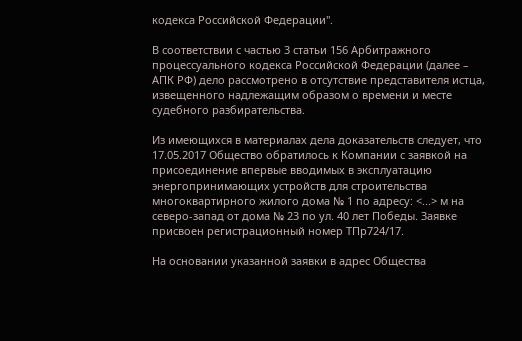кодекса Российской Федерации".

В соответствии с частью 3 статьи 156 Арбитражного процессуального кодекса Российской Федерации (далее – АПК РФ) дело рассмотрено в отсутствие представителя истца, извещенного надлежащим образом о времени и месте судебного разбирательства.

Из имеющихся в материалах дела доказательств следует, что 17.05.2017 Общество обратилось к Компании с заявкой на присоединение впервые вводимых в эксплуатацию энергопринимающих устройств для строительства многоквартирного жилого дома № 1 по адресу: <...> м на северо-запад от дома № 23 по ул. 40 лет Победы. Заявке присвоен регистрационный номер ТПр724/17.

На основании указанной заявки в адрес Общества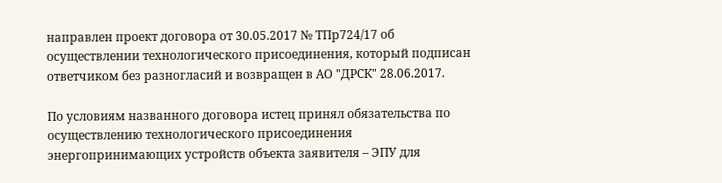направлен проект договора от 30.05.2017 № ТПр724/17 об осуществлении технологического присоединения, который подписан ответчиком без разногласий и возвращен в АО "ДРСК" 28.06.2017.

По условиям названного договора истец принял обязательства по осуществлению технологического присоединения энергопринимающих устройств объекта заявителя – ЭПУ для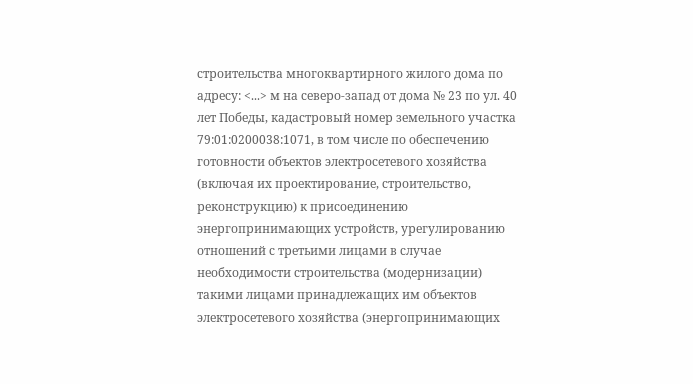строительства многоквартирного жилого дома по адресу: <...> м на северо-запад от дома № 23 по ул. 40 лет Победы, кадастровый номер земельного участка 79:01:0200038:1071, в том числе по обеспечению готовности объектов электросетевого хозяйства (включая их проектирование, строительство, реконструкцию) к присоединению энергопринимающих устройств, урегулированию отношений с третьими лицами в случае необходимости строительства (модернизации) такими лицами принадлежащих им объектов электросетевого хозяйства (энергопринимающих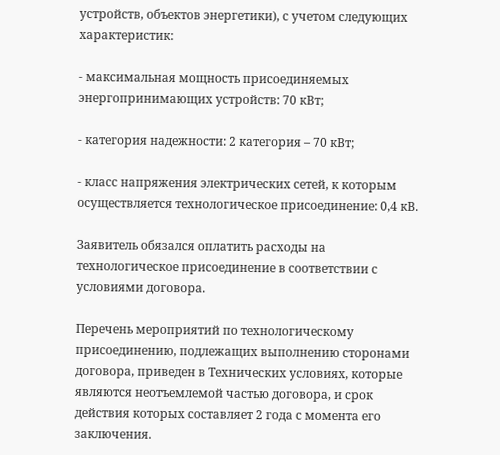устройств, объектов энергетики), с учетом следующих характеристик:

- максимальная мощность присоединяемых энергопринимающих устройств: 70 кВт;

- категория надежности: 2 категория – 70 кВт;

- класс напряжения электрических сетей, к которым осуществляется технологическое присоединение: 0,4 кВ.

Заявитель обязался оплатить расходы на технологическое присоединение в соответствии с условиями договора.

Перечень мероприятий по технологическому присоединению, подлежащих выполнению сторонами договора, приведен в Технических условиях, которые являются неотъемлемой частью договора, и срок действия которых составляет 2 года с момента его заключения.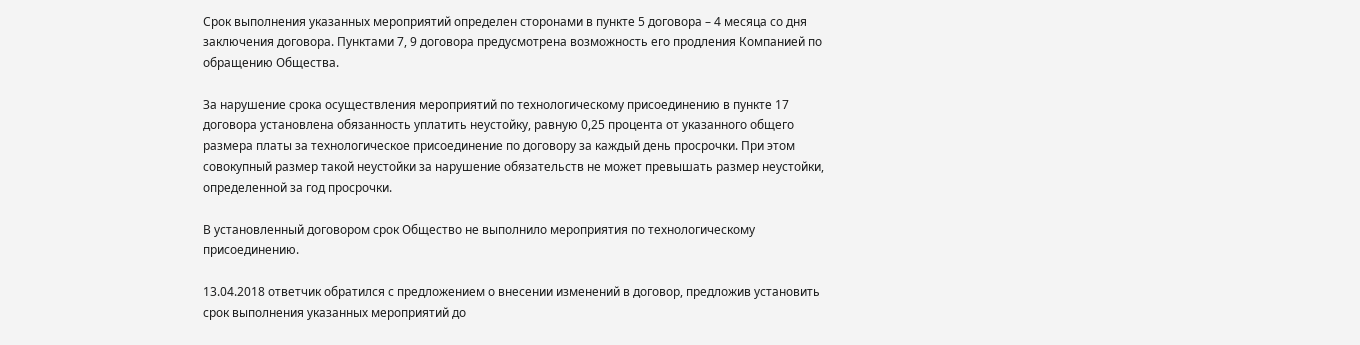Срок выполнения указанных мероприятий определен сторонами в пункте 5 договора – 4 месяца со дня заключения договора. Пунктами 7, 9 договора предусмотрена возможность его продления Компанией по обращению Общества.

За нарушение срока осуществления мероприятий по технологическому присоединению в пункте 17 договора установлена обязанность уплатить неустойку, равную 0,25 процента от указанного общего размера платы за технологическое присоединение по договору за каждый день просрочки. При этом совокупный размер такой неустойки за нарушение обязательств не может превышать размер неустойки, определенной за год просрочки.

В установленный договором срок Общество не выполнило мероприятия по технологическому присоединению.

13.04.2018 ответчик обратился с предложением о внесении изменений в договор, предложив установить срок выполнения указанных мероприятий до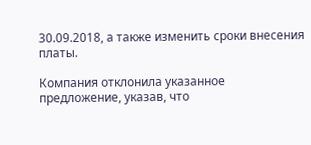30.09.2018, а также изменить сроки внесения платы.

Компания отклонила указанное предложение, указав, что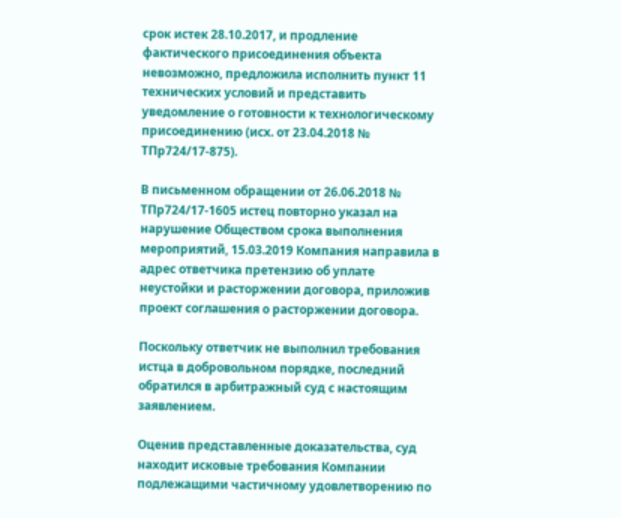срок истек 28.10.2017, и продление фактического присоединения объекта невозможно, предложила исполнить пункт 11 технических условий и представить уведомление о готовности к технологическому присоединению (исх. от 23.04.2018 № ТПр724/17-875).

В письменном обращении от 26.06.2018 № ТПр724/17-1605 истец повторно указал на нарушение Обществом срока выполнения мероприятий, 15.03.2019 Компания направила в адрес ответчика претензию об уплате неустойки и расторжении договора, приложив проект соглашения о расторжении договора.

Поскольку ответчик не выполнил требования истца в добровольном порядке, последний обратился в арбитражный суд с настоящим заявлением.

Оценив представленные доказательства, суд находит исковые требования Компании подлежащими частичному удовлетворению по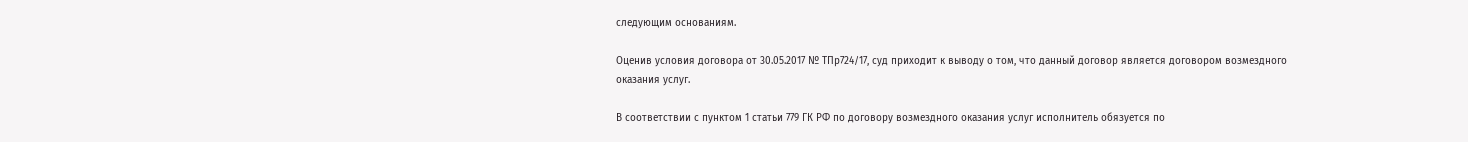следующим основаниям.

Оценив условия договора от 30.05.2017 № ТПр724/17, суд приходит к выводу о том, что данный договор является договором возмездного оказания услуг.

В соответствии с пунктом 1 статьи 779 ГК РФ по договору возмездного оказания услуг исполнитель обязуется по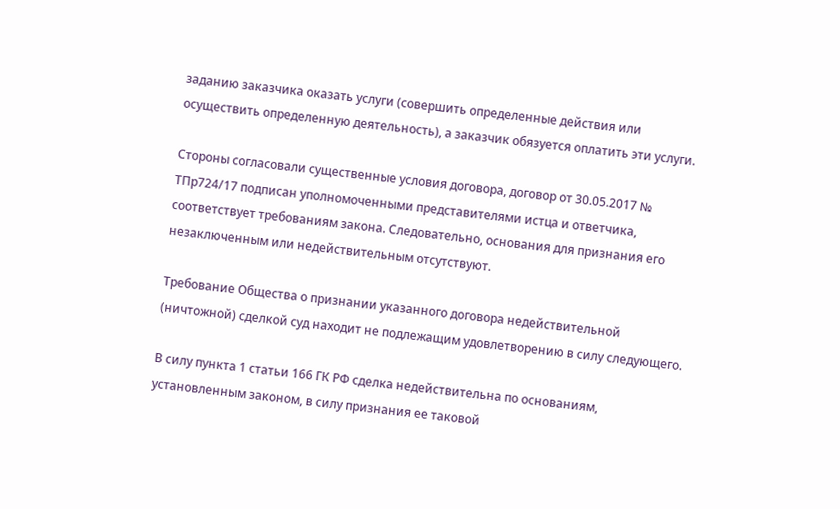заданию заказчика оказать услуги (совершить определенные действия или осуществить определенную деятельность), а заказчик обязуется оплатить эти услуги.

Стороны согласовали существенные условия договора, договор от 30.05.2017 № ТПр724/17 подписан уполномоченными представителями истца и ответчика, соответствует требованиям закона. Следовательно, основания для признания его незаключенным или недействительным отсутствуют.

Требование Общества о признании указанного договора недействительной (ничтожной) сделкой суд находит не подлежащим удовлетворению в силу следующего.

В силу пункта 1 статьи 166 ГК РФ сделка недействительна по основаниям, установленным законом, в силу признания ее таковой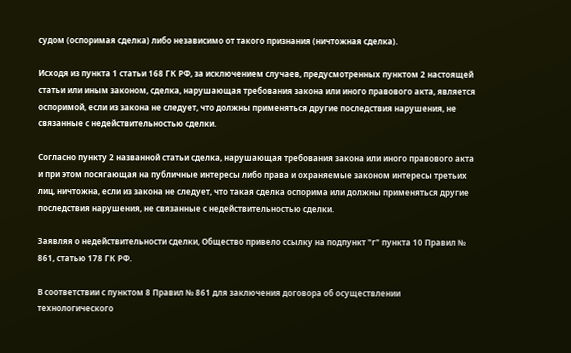судом (оспоримая сделка) либо независимо от такого признания (ничтожная сделка).

Исходя из пункта 1 статьи 168 ГК РФ, за исключением случаев, предусмотренных пунктом 2 настоящей статьи или иным законом, сделка, нарушающая требования закона или иного правового акта, является оспоримой, если из закона не следует, что должны применяться другие последствия нарушения, не связанные с недействительностью сделки.

Согласно пункту 2 названной статьи сделка, нарушающая требования закона или иного правового акта и при этом посягающая на публичные интересы либо права и охраняемые законом интересы третьих лиц, ничтожна, если из закона не следует, что такая сделка оспорима или должны применяться другие последствия нарушения, не связанные с недействительностью сделки.

Заявляя о недействительности сделки, Общество привело ссылку на подпункт "г" пункта 10 Правил № 861, статью 178 ГК РФ.

В соответствии с пунктом 8 Правил № 861 для заключения договора об осуществлении технологического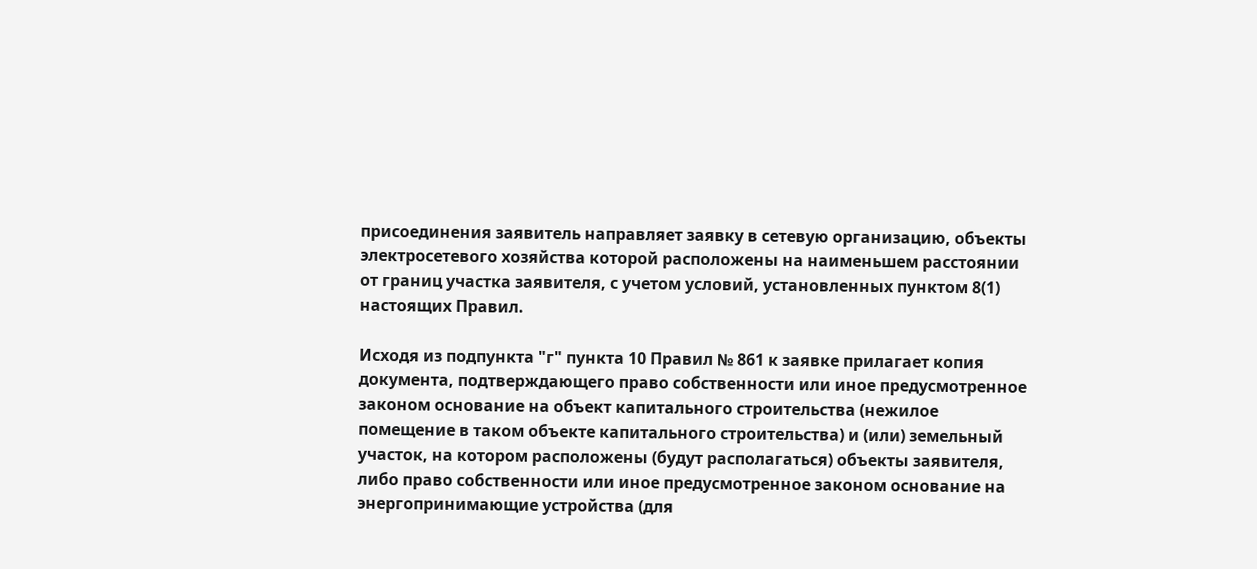присоединения заявитель направляет заявку в сетевую организацию, объекты электросетевого хозяйства которой расположены на наименьшем расстоянии от границ участка заявителя, с учетом условий, установленных пунктом 8(1) настоящих Правил.

Исходя из подпункта "г" пункта 10 Правил № 861 к заявке прилагает копия документа, подтверждающего право собственности или иное предусмотренное законом основание на объект капитального строительства (нежилое помещение в таком объекте капитального строительства) и (или) земельный участок, на котором расположены (будут располагаться) объекты заявителя, либо право собственности или иное предусмотренное законом основание на энергопринимающие устройства (для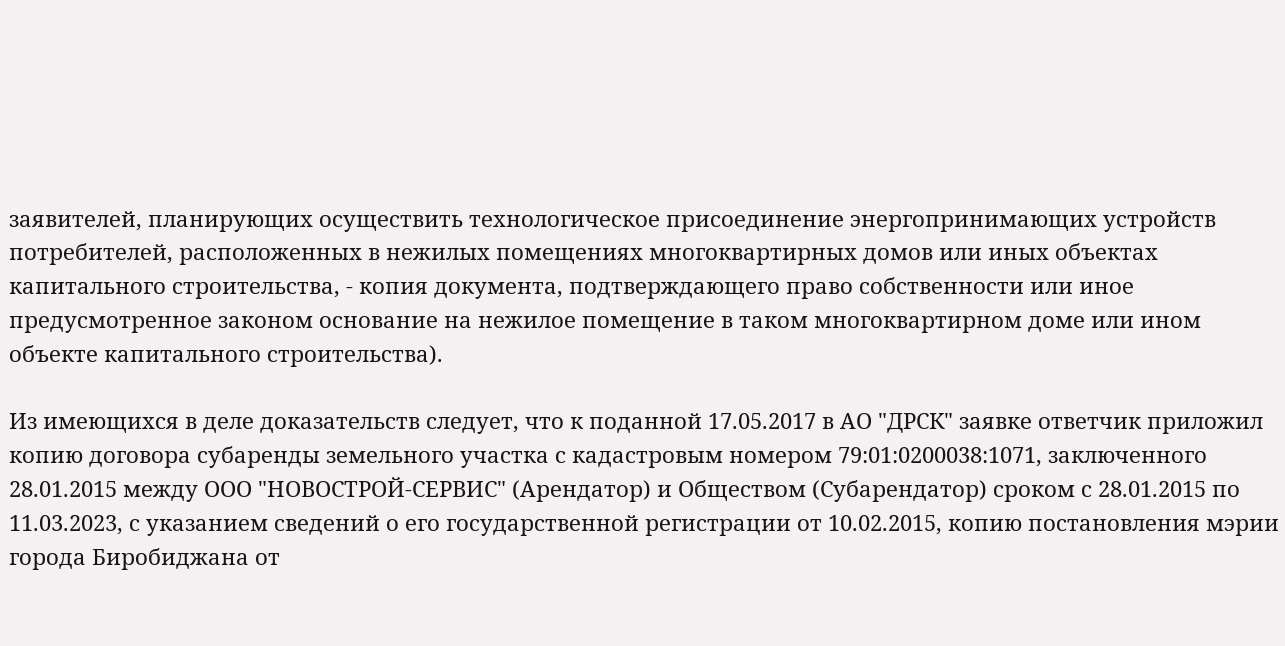заявителей, планирующих осуществить технологическое присоединение энергопринимающих устройств потребителей, расположенных в нежилых помещениях многоквартирных домов или иных объектах капитального строительства, - копия документа, подтверждающего право собственности или иное предусмотренное законом основание на нежилое помещение в таком многоквартирном доме или ином объекте капитального строительства).

Из имеющихся в деле доказательств следует, что к поданной 17.05.2017 в АО "ДРСК" заявке ответчик приложил копию договора субаренды земельного участка с кадастровым номером 79:01:0200038:1071, заключенного 28.01.2015 между ООО "НОВОСТРОЙ-СЕРВИС" (Арендатор) и Обществом (Субарендатор) сроком с 28.01.2015 по 11.03.2023, с указанием сведений о его государственной регистрации от 10.02.2015, копию постановления мэрии города Биробиджана от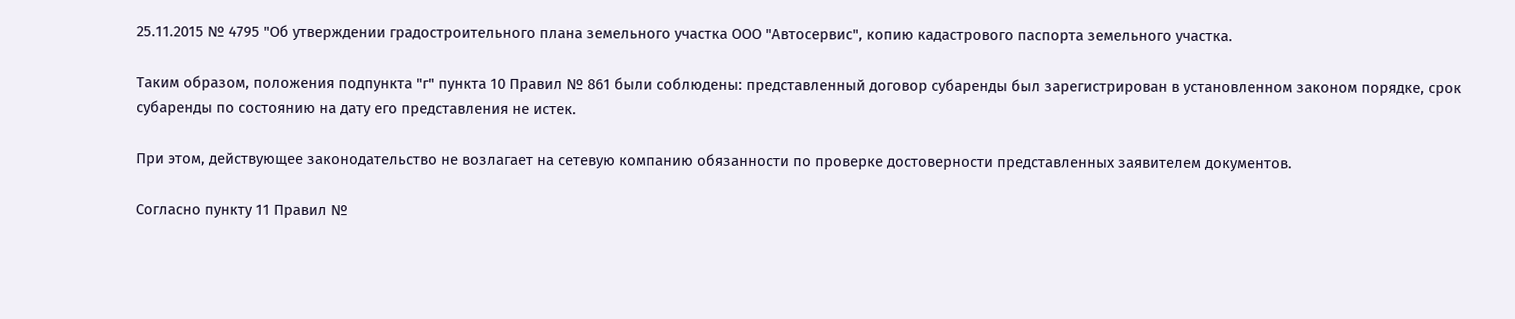25.11.2015 № 4795 "Об утверждении градостроительного плана земельного участка ООО "Автосервис", копию кадастрового паспорта земельного участка.

Таким образом, положения подпункта "г" пункта 10 Правил № 861 были соблюдены: представленный договор субаренды был зарегистрирован в установленном законом порядке, срок субаренды по состоянию на дату его представления не истек.

При этом, действующее законодательство не возлагает на сетевую компанию обязанности по проверке достоверности представленных заявителем документов.

Согласно пункту 11 Правил №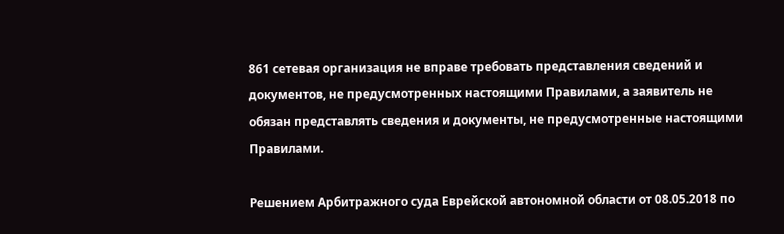861 сетевая организация не вправе требовать представления сведений и документов, не предусмотренных настоящими Правилами, а заявитель не обязан представлять сведения и документы, не предусмотренные настоящими Правилами.

Решением Арбитражного суда Еврейской автономной области от 08.05.2018 по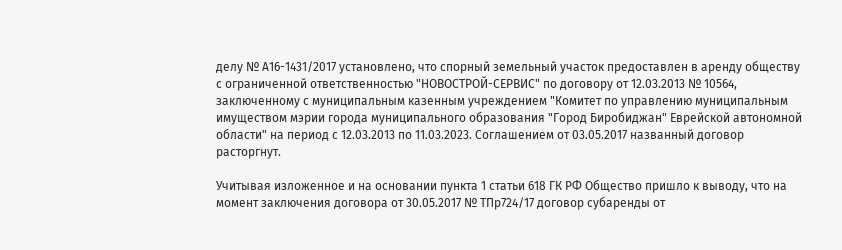делу № А16-1431/2017 установлено, что спорный земельный участок предоставлен в аренду обществу с ограниченной ответственностью "НОВОСТРОЙ-СЕРВИС" по договору от 12.03.2013 № 10564, заключенному с муниципальным казенным учреждением "Комитет по управлению муниципальным имуществом мэрии города муниципального образования "Город Биробиджан" Еврейской автономной области" на период с 12.03.2013 по 11.03.2023. Соглашением от 03.05.2017 названный договор расторгнут.

Учитывая изложенное и на основании пункта 1 статьи 618 ГК РФ Общество пришло к выводу, что на момент заключения договора от 30.05.2017 № ТПр724/17 договор субаренды от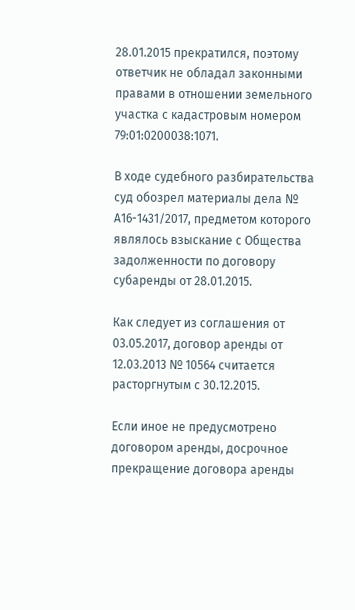28.01.2015 прекратился, поэтому ответчик не обладал законными правами в отношении земельного участка с кадастровым номером 79:01:0200038:1071.

В ходе судебного разбирательства суд обозрел материалы дела № А16-1431/2017, предметом которого являлось взыскание с Общества задолженности по договору субаренды от 28.01.2015.

Как следует из соглашения от 03.05.2017, договор аренды от 12.03.2013 № 10564 считается расторгнутым с 30.12.2015.

Если иное не предусмотрено договором аренды, досрочное прекращение договора аренды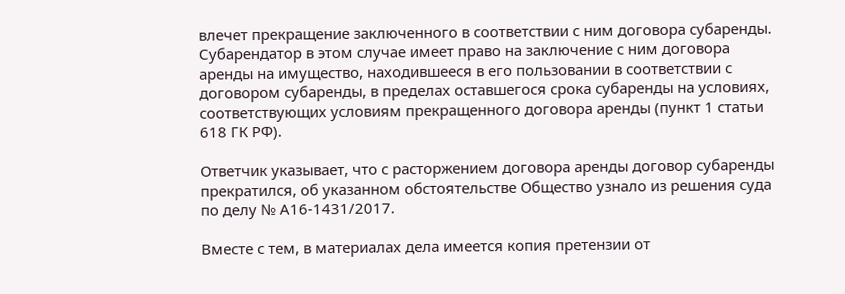влечет прекращение заключенного в соответствии с ним договора субаренды. Субарендатор в этом случае имеет право на заключение с ним договора аренды на имущество, находившееся в его пользовании в соответствии с договором субаренды, в пределах оставшегося срока субаренды на условиях, соответствующих условиям прекращенного договора аренды (пункт 1 статьи 618 ГК РФ).

Ответчик указывает, что с расторжением договора аренды договор субаренды прекратился, об указанном обстоятельстве Общество узнало из решения суда по делу № А16-1431/2017.

Вместе с тем, в материалах дела имеется копия претензии от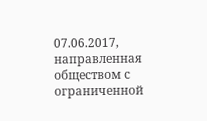07.06.2017, направленная обществом с ограниченной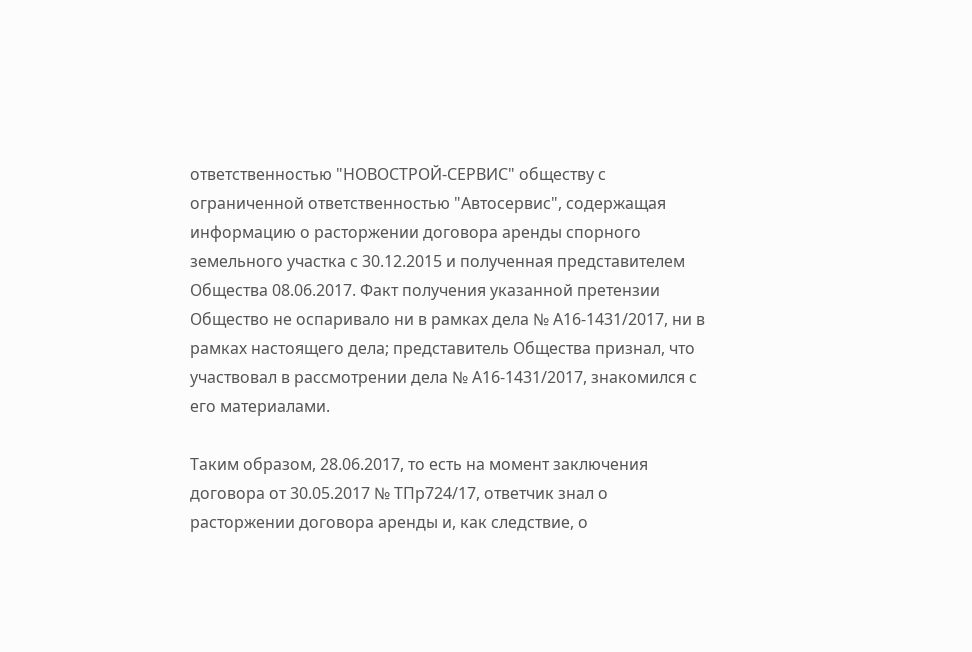ответственностью "НОВОСТРОЙ-СЕРВИС" обществу с ограниченной ответственностью "Автосервис", содержащая информацию о расторжении договора аренды спорного земельного участка с 30.12.2015 и полученная представителем Общества 08.06.2017. Факт получения указанной претензии Общество не оспаривало ни в рамках дела № А16-1431/2017, ни в рамках настоящего дела; представитель Общества признал, что участвовал в рассмотрении дела № А16-1431/2017, знакомился с его материалами.

Таким образом, 28.06.2017, то есть на момент заключения договора от 30.05.2017 № ТПр724/17, ответчик знал о расторжении договора аренды и, как следствие, о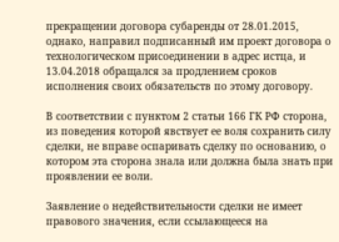прекращении договора субаренды от 28.01.2015, однако, направил подписанный им проект договора о технологическом присоединении в адрес истца, и 13.04.2018 обращался за продлением сроков исполнения своих обязательств по этому договору.

В соответствии с пунктом 2 статьи 166 ГК РФ сторона, из поведения которой явствует ее воля сохранить силу сделки, не вправе оспаривать сделку по основанию, о котором эта сторона знала или должна была знать при проявлении ее воли.

Заявление о недействительности сделки не имеет правового значения, если ссылающееся на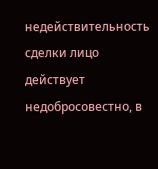недействительность сделки лицо действует недобросовестно, в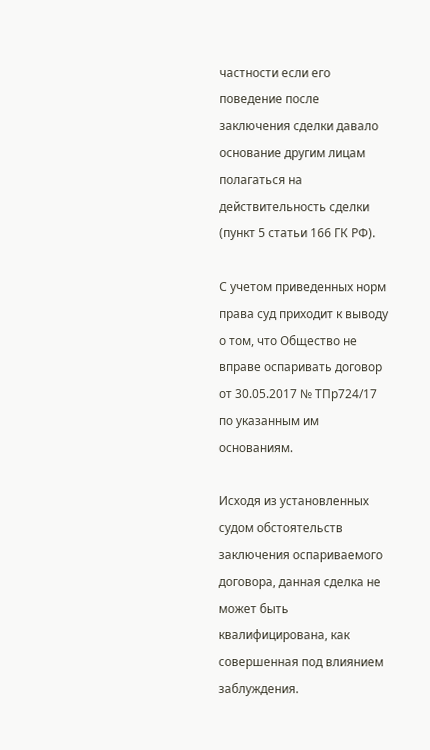частности если его поведение после заключения сделки давало основание другим лицам полагаться на действительность сделки (пункт 5 статьи 166 ГК РФ).

С учетом приведенных норм права суд приходит к выводу о том, что Общество не вправе оспаривать договор от 30.05.2017 № ТПр724/17 по указанным им основаниям.

Исходя из установленных судом обстоятельств заключения оспариваемого договора, данная сделка не может быть квалифицирована, как совершенная под влиянием заблуждения.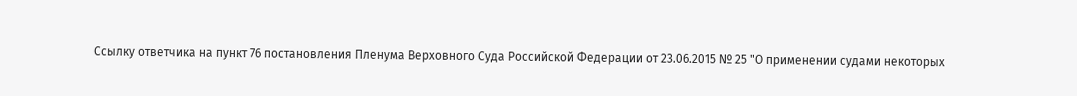Ссылку ответчика на пункт 76 постановления Пленума Верховного Суда Российской Федерации от 23.06.2015 № 25 "О применении судами некоторых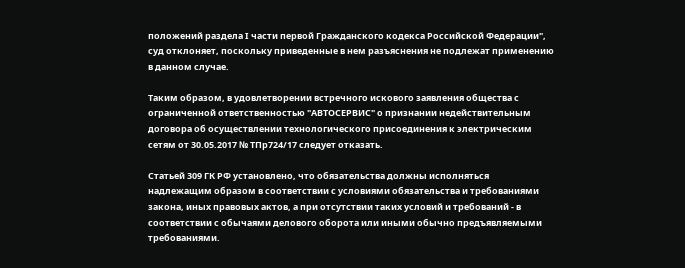положений раздела I части первой Гражданского кодекса Российской Федерации", суд отклоняет, поскольку приведенные в нем разъяснения не подлежат применению в данном случае.

Таким образом, в удовлетворении встречного искового заявления общества с ограниченной ответственностью "АВТОСЕРВИС" о признании недействительным договора об осуществлении технологического присоединения к электрическим сетям от 30.05.2017 № ТПр724/17 следует отказать.

Статьей 309 ГК РФ установлено, что обязательства должны исполняться надлежащим образом в соответствии с условиями обязательства и требованиями закона, иных правовых актов, а при отсутствии таких условий и требований - в соответствии с обычаями делового оборота или иными обычно предъявляемыми требованиями.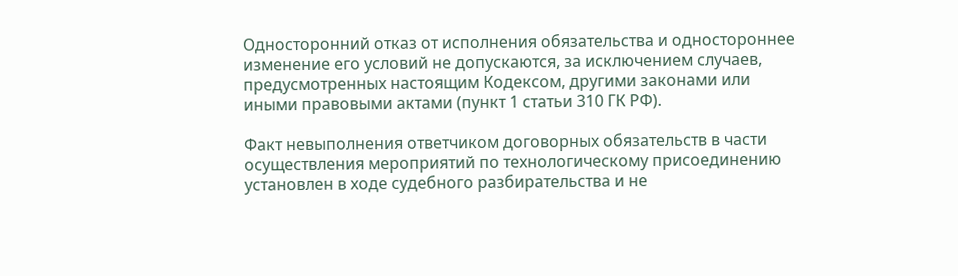Односторонний отказ от исполнения обязательства и одностороннее изменение его условий не допускаются, за исключением случаев, предусмотренных настоящим Кодексом, другими законами или иными правовыми актами (пункт 1 статьи 310 ГК РФ).

Факт невыполнения ответчиком договорных обязательств в части осуществления мероприятий по технологическому присоединению установлен в ходе судебного разбирательства и не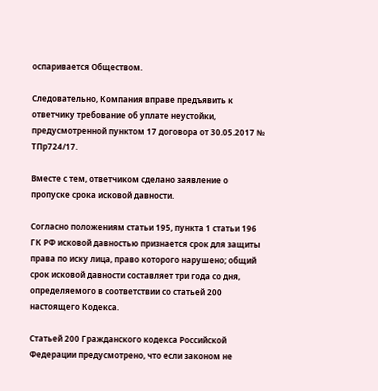оспаривается Обществом.

Следовательно, Компания вправе предъявить к ответчику требование об уплате неустойки, предусмотренной пунктом 17 договора от 30.05.2017 № ТПр724/17.

Вместе с тем, ответчиком сделано заявление о пропуске срока исковой давности.

Согласно положениям статьи 195, пункта 1 статьи 196 ГК РФ исковой давностью признается срок для защиты права по иску лица, право которого нарушено; общий срок исковой давности составляет три года со дня, определяемого в соответствии со статьей 200 настоящего Кодекса.

Статьей 200 Гражданского кодекса Российской Федерации предусмотрено, что если законом не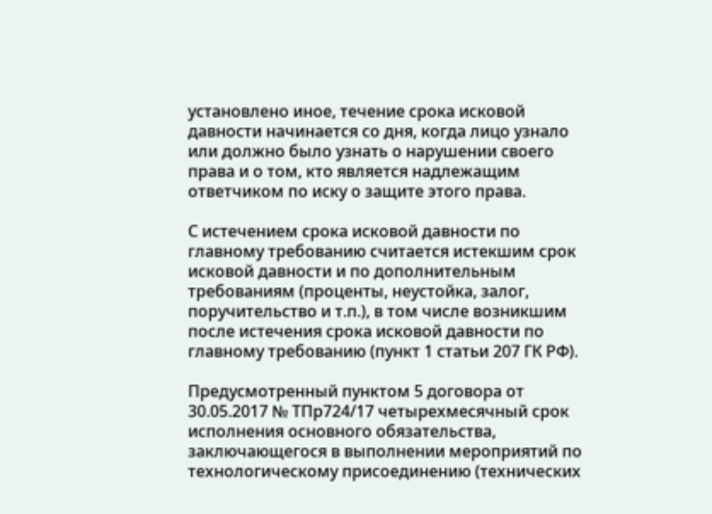установлено иное, течение срока исковой давности начинается со дня, когда лицо узнало или должно было узнать о нарушении своего права и о том, кто является надлежащим ответчиком по иску о защите этого права.

С истечением срока исковой давности по главному требованию считается истекшим срок исковой давности и по дополнительным требованиям (проценты, неустойка, залог, поручительство и т.п.), в том числе возникшим после истечения срока исковой давности по главному требованию (пункт 1 статьи 207 ГК РФ).

Предусмотренный пунктом 5 договора от 30.05.2017 № ТПр724/17 четырехмесячный срок исполнения основного обязательства, заключающегося в выполнении мероприятий по технологическому присоединению (технических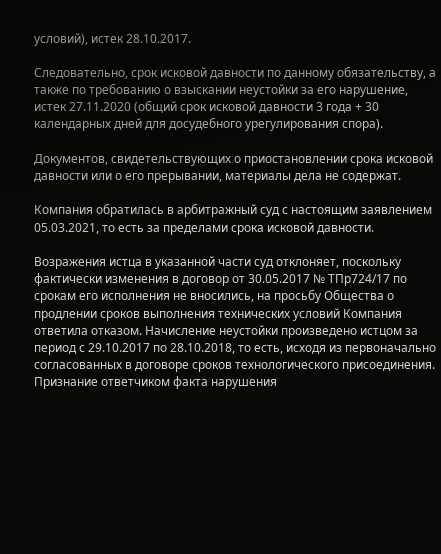условий), истек 28.10.2017.

Следовательно, срок исковой давности по данному обязательству, а также по требованию о взыскании неустойки за его нарушение, истек 27.11.2020 (общий срок исковой давности 3 года + 30 календарных дней для досудебного урегулирования спора).

Документов, свидетельствующих о приостановлении срока исковой давности или о его прерывании, материалы дела не содержат.

Компания обратилась в арбитражный суд с настоящим заявлением 05.03.2021, то есть за пределами срока исковой давности.

Возражения истца в указанной части суд отклоняет, поскольку фактически изменения в договор от 30.05.2017 № ТПр724/17 по срокам его исполнения не вносились, на просьбу Общества о продлении сроков выполнения технических условий Компания ответила отказом. Начисление неустойки произведено истцом за период с 29.10.2017 по 28.10.2018, то есть, исходя из первоначально согласованных в договоре сроков технологического присоединения. Признание ответчиком факта нарушения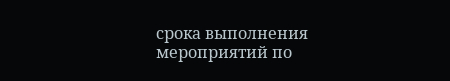срока выполнения мероприятий по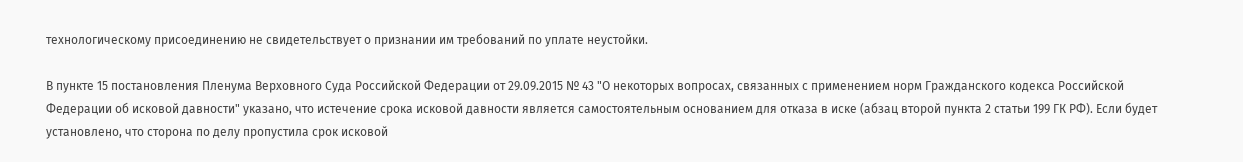технологическому присоединению не свидетельствует о признании им требований по уплате неустойки.

В пункте 15 постановления Пленума Верховного Суда Российской Федерации от 29.09.2015 № 43 "О некоторых вопросах, связанных с применением норм Гражданского кодекса Российской Федерации об исковой давности" указано, что истечение срока исковой давности является самостоятельным основанием для отказа в иске (абзац второй пункта 2 статьи 199 ГК РФ). Если будет установлено, что сторона по делу пропустила срок исковой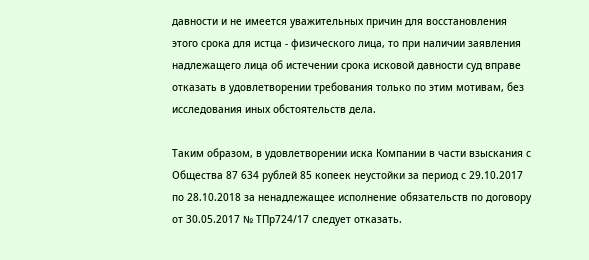давности и не имеется уважительных причин для восстановления этого срока для истца - физического лица, то при наличии заявления надлежащего лица об истечении срока исковой давности суд вправе отказать в удовлетворении требования только по этим мотивам, без исследования иных обстоятельств дела.

Таким образом, в удовлетворении иска Компании в части взыскания с Общества 87 634 рублей 85 копеек неустойки за период с 29.10.2017 по 28.10.2018 за ненадлежащее исполнение обязательств по договору от 30.05.2017 № ТПр724/17 следует отказать.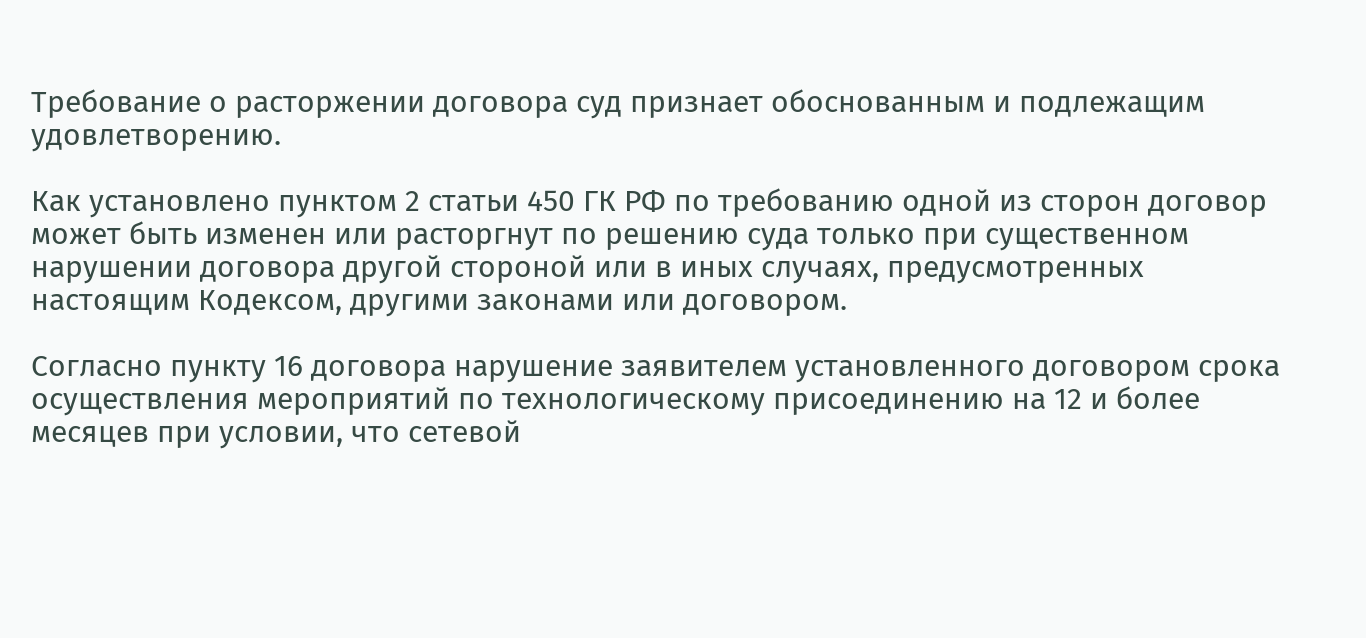Требование о расторжении договора суд признает обоснованным и подлежащим удовлетворению.

Как установлено пунктом 2 статьи 450 ГК РФ по требованию одной из сторон договор может быть изменен или расторгнут по решению суда только при существенном нарушении договора другой стороной или в иных случаях, предусмотренных настоящим Кодексом, другими законами или договором.

Согласно пункту 16 договора нарушение заявителем установленного договором срока осуществления мероприятий по технологическому присоединению на 12 и более месяцев при условии, что сетевой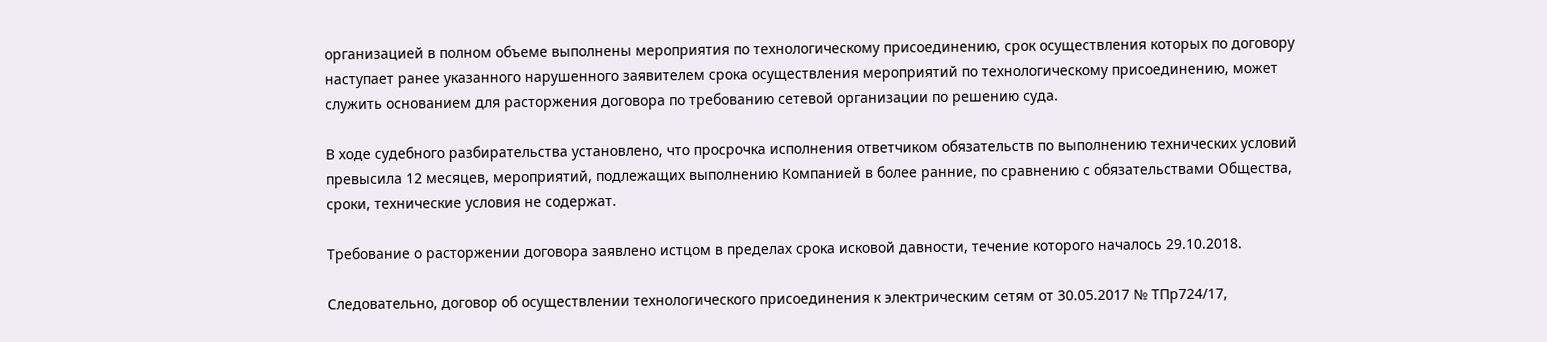организацией в полном объеме выполнены мероприятия по технологическому присоединению, срок осуществления которых по договору наступает ранее указанного нарушенного заявителем срока осуществления мероприятий по технологическому присоединению, может служить основанием для расторжения договора по требованию сетевой организации по решению суда.

В ходе судебного разбирательства установлено, что просрочка исполнения ответчиком обязательств по выполнению технических условий превысила 12 месяцев, мероприятий, подлежащих выполнению Компанией в более ранние, по сравнению с обязательствами Общества, сроки, технические условия не содержат.

Требование о расторжении договора заявлено истцом в пределах срока исковой давности, течение которого началось 29.10.2018.

Следовательно, договор об осуществлении технологического присоединения к электрическим сетям от 30.05.2017 № ТПр724/17,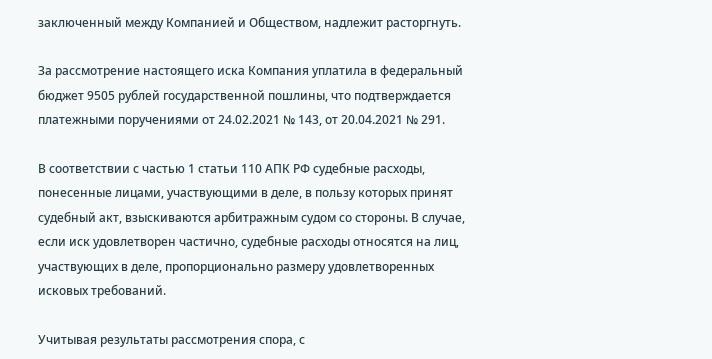заключенный между Компанией и Обществом, надлежит расторгнуть.

За рассмотрение настоящего иска Компания уплатила в федеральный бюджет 9505 рублей государственной пошлины, что подтверждается платежными поручениями от 24.02.2021 № 143, от 20.04.2021 № 291.

В соответствии с частью 1 статьи 110 АПК РФ судебные расходы, понесенные лицами, участвующими в деле, в пользу которых принят судебный акт, взыскиваются арбитражным судом со стороны. В случае, если иск удовлетворен частично, судебные расходы относятся на лиц, участвующих в деле, пропорционально размеру удовлетворенных исковых требований.

Учитывая результаты рассмотрения спора, с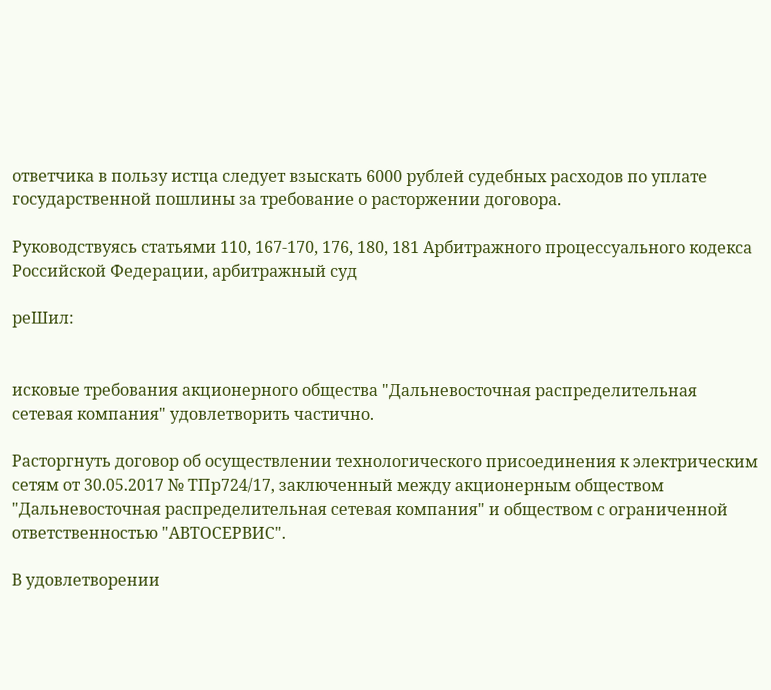ответчика в пользу истца следует взыскать 6000 рублей судебных расходов по уплате государственной пошлины за требование о расторжении договора.

Руководствуясь статьями 110, 167-170, 176, 180, 181 Арбитражного процессуального кодекса Российской Федерации, арбитражный суд

реШил:


исковые требования акционерного общества "Дальневосточная распределительная сетевая компания" удовлетворить частично.

Расторгнуть договор об осуществлении технологического присоединения к электрическим сетям от 30.05.2017 № ТПр724/17, заключенный между акционерным обществом "Дальневосточная распределительная сетевая компания" и обществом с ограниченной ответственностью "АВТОСЕРВИС".

В удовлетворении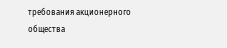требования акционерного общества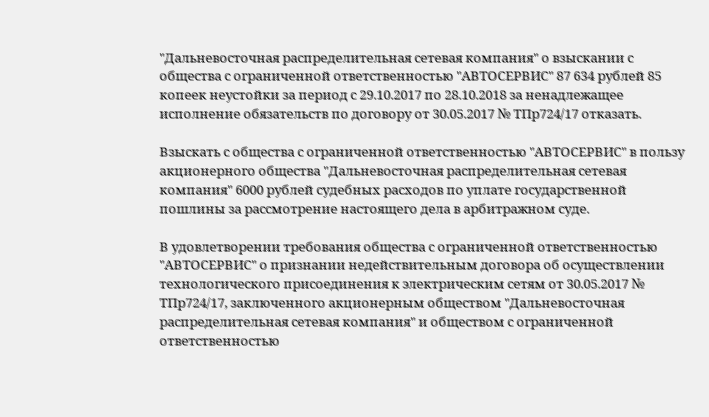"Дальневосточная распределительная сетевая компания" о взыскании с общества с ограниченной ответственностью "АВТОСЕРВИС" 87 634 рублей 85 копеек неустойки за период с 29.10.2017 по 28.10.2018 за ненадлежащее исполнение обязательств по договору от 30.05.2017 № ТПр724/17 отказать.

Взыскать с общества с ограниченной ответственностью "АВТОСЕРВИС" в пользу акционерного общества "Дальневосточная распределительная сетевая компания" 6000 рублей судебных расходов по уплате государственной пошлины за рассмотрение настоящего дела в арбитражном суде.

В удовлетворении требования общества с ограниченной ответственностью "АВТОСЕРВИС" о признании недействительным договора об осуществлении технологического присоединения к электрическим сетям от 30.05.2017 № ТПр724/17, заключенного акционерным обществом "Дальневосточная распределительная сетевая компания" и обществом с ограниченной ответственностью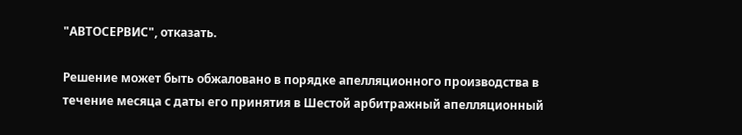"АВТОСЕРВИС", отказать.

Решение может быть обжаловано в порядке апелляционного производства в течение месяца с даты его принятия в Шестой арбитражный апелляционный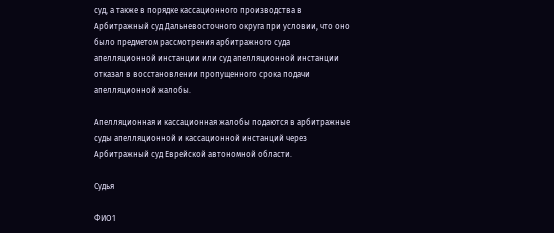суд, а также в порядке кассационного производства в Арбитражный суд Дальневосточного округа при условии, что оно было предметом рассмотрения арбитражного суда апелляционной инстанции или суд апелляционной инстанции отказал в восстановлении пропущенного срока подачи апелляционной жалобы.

Апелляционная и кассационная жалобы подаются в арбитражные суды апелляционной и кассационной инстанций через Арбитражный суд Еврейской автономной области.

Судья

ФИО1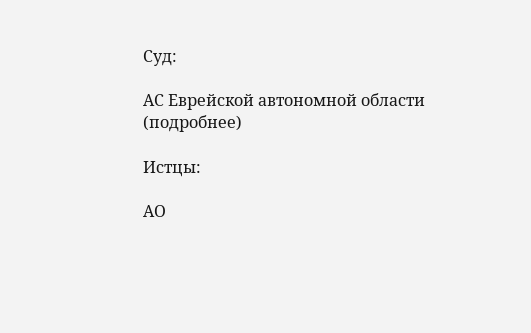Суд:

АС Еврейской автономной области (подробнее)

Истцы:

АО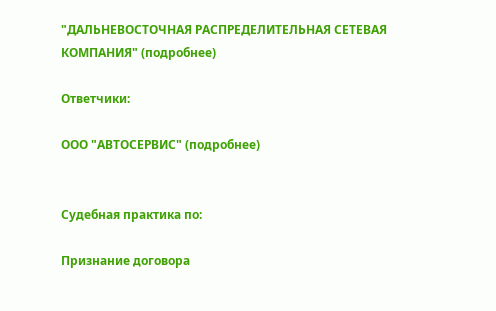"ДАЛЬНЕВОСТОЧНАЯ РАСПРЕДЕЛИТЕЛЬНАЯ СЕТЕВАЯ КОМПАНИЯ" (подробнее)

Ответчики:

ООО "АВТОСЕРВИС" (подробнее)


Судебная практика по:

Признание договора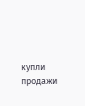купли продажи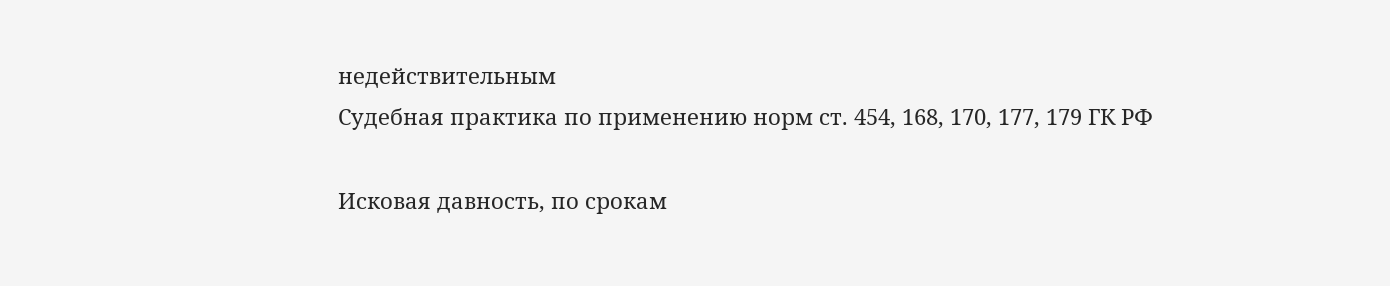недействительным
Судебная практика по применению норм ст. 454, 168, 170, 177, 179 ГК РФ

Исковая давность, по срокам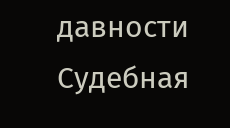давности
Судебная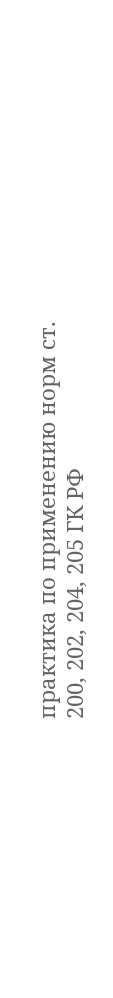практика по применению норм ст. 200, 202, 204, 205 ГК РФ